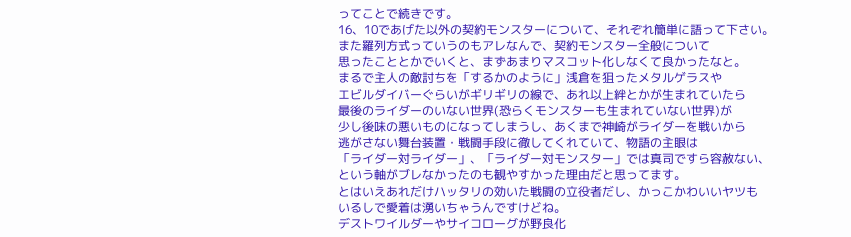ってことで続きです。
16、10であげた以外の契約モンスターについて、それぞれ簡単に語って下さい。
また羅列方式っていうのもアレなんで、契約モンスター全般について
思ったこととかでいくと、まずあまりマスコット化しなくて良かったなと。
まるで主人の敵討ちを「するかのように」浅倉を狙ったメタルゲラスや
エビルダイバーぐらいがギリギリの線で、あれ以上絆とかが生まれていたら
最後のライダーのいない世界(恐らくモンスターも生まれていない世界)が
少し後味の悪いものになってしまうし、あくまで神崎がライダーを戦いから
逃がさない舞台装置・戦闘手段に徹してくれていて、物語の主眼は
「ライダー対ライダー」、「ライダー対モンスター」では真司ですら容赦ない、
という軸がブレなかったのも観やすかった理由だと思ってます。
とはいえあれだけハッタリの効いた戦闘の立役者だし、かっこかわいいヤツも
いるしで愛着は湧いちゃうんですけどね。
デストワイルダーやサイコローグが野良化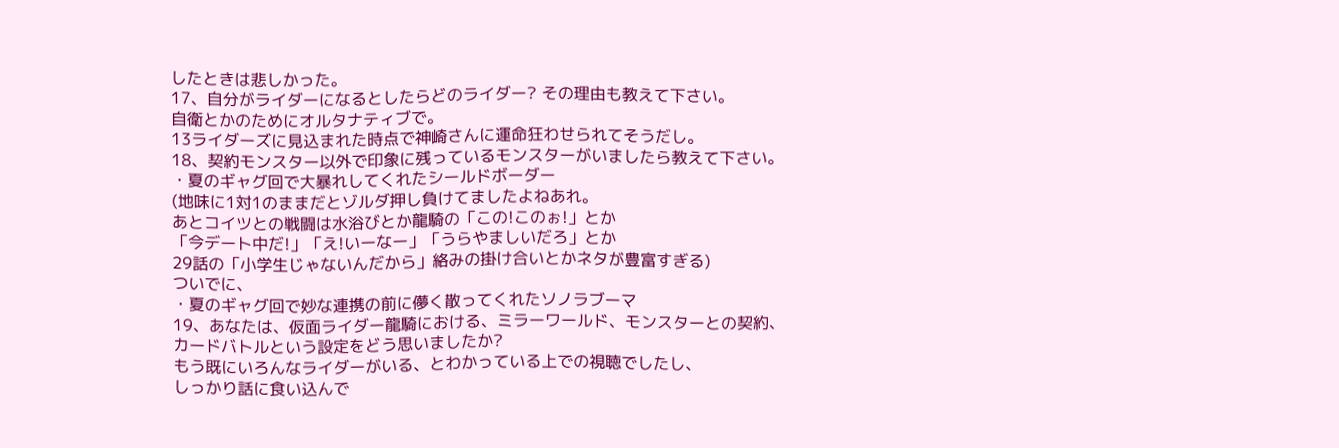したときは悲しかった。
17、自分がライダーになるとしたらどのライダー? その理由も教えて下さい。
自衛とかのためにオルタナティブで。
13ライダーズに見込まれた時点で神崎さんに運命狂わせられてそうだし。
18、契約モンスター以外で印象に残っているモンスターがいましたら教えて下さい。
・夏のギャグ回で大暴れしてくれたシールドボーダー
(地味に1対1のままだとゾルダ押し負けてましたよねあれ。
あとコイツとの戦闘は水浴びとか龍騎の「この!このぉ!」とか
「今デート中だ!」「え!いーなー」「うらやましいだろ」とか
29話の「小学生じゃないんだから」絡みの掛け合いとかネタが豊富すぎる)
ついでに、
・夏のギャグ回で妙な連携の前に儚く散ってくれたソノラブーマ
19、あなたは、仮面ライダー龍騎における、ミラーワールド、モンスターとの契約、
カードバトルという設定をどう思いましたか?
もう既にいろんなライダーがいる、とわかっている上での視聴でしたし、
しっかり話に食い込んで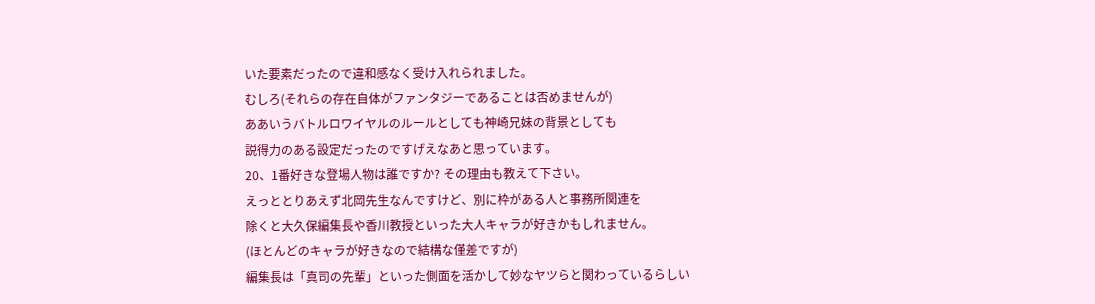いた要素だったので違和感なく受け入れられました。
むしろ(それらの存在自体がファンタジーであることは否めませんが)
ああいうバトルロワイヤルのルールとしても神崎兄妹の背景としても
説得力のある設定だったのですげえなあと思っています。
20、1番好きな登場人物は誰ですか? その理由も教えて下さい。
えっととりあえず北岡先生なんですけど、別に枠がある人と事務所関連を
除くと大久保編集長や香川教授といった大人キャラが好きかもしれません。
(ほとんどのキャラが好きなので結構な僅差ですが)
編集長は「真司の先輩」といった側面を活かして妙なヤツらと関わっているらしい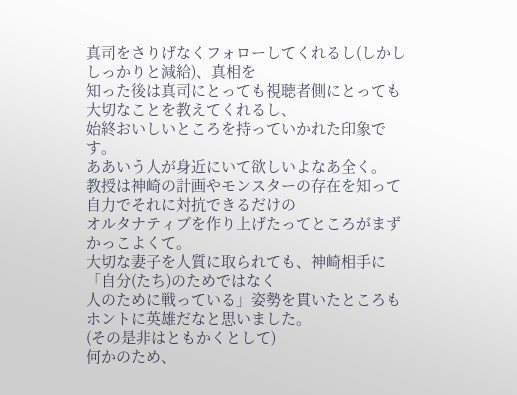真司をさりげなくフォローしてくれるし(しかししっかりと減給)、真相を
知った後は真司にとっても視聴者側にとっても大切なことを教えてくれるし、
始終おいしいところを持っていかれた印象です。
ああいう人が身近にいて欲しいよなあ全く。
教授は神崎の計画やモンスターの存在を知って自力でそれに対抗できるだけの
オルタナティブを作り上げたってところがまずかっこよくて。
大切な妻子を人質に取られても、神崎相手に「自分(たち)のためではなく
人のために戦っている」姿勢を貫いたところもホントに英雄だなと思いました。
(その是非はともかくとして)
何かのため、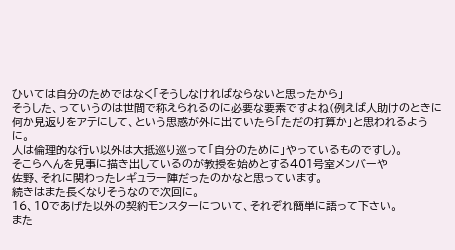ひいては自分のためではなく「そうしなければならないと思ったから」
そうした、っていうのは世間で称えられるのに必要な要素ですよね(例えば人助けのときに
何か見返りをアテにして、という思惑が外に出ていたら「ただの打算か」と思われるように。
人は倫理的な行い以外は大抵巡り巡って「自分のために」やっているものですし)。
そこらへんを見事に描き出しているのが教授を始めとする401号室メンバーや
佐野、それに関わったレギュラー陣だったのかなと思っています。
続きはまた長くなりそうなので次回に。
16、10であげた以外の契約モンスターについて、それぞれ簡単に語って下さい。
また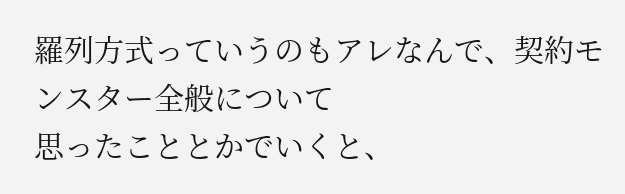羅列方式っていうのもアレなんで、契約モンスター全般について
思ったこととかでいくと、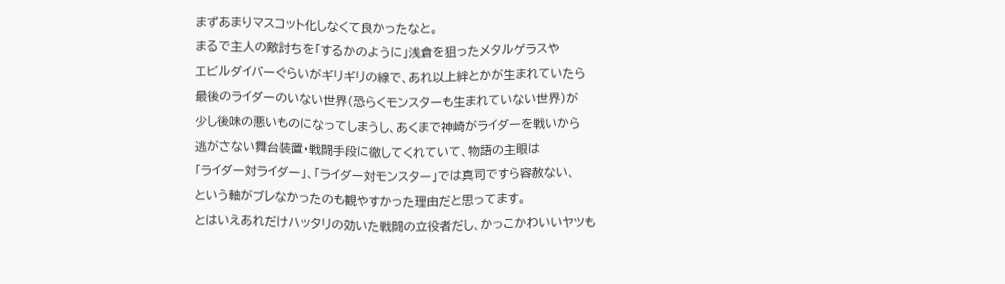まずあまりマスコット化しなくて良かったなと。
まるで主人の敵討ちを「するかのように」浅倉を狙ったメタルゲラスや
エビルダイバーぐらいがギリギリの線で、あれ以上絆とかが生まれていたら
最後のライダーのいない世界(恐らくモンスターも生まれていない世界)が
少し後味の悪いものになってしまうし、あくまで神崎がライダーを戦いから
逃がさない舞台装置・戦闘手段に徹してくれていて、物語の主眼は
「ライダー対ライダー」、「ライダー対モンスター」では真司ですら容赦ない、
という軸がブレなかったのも観やすかった理由だと思ってます。
とはいえあれだけハッタリの効いた戦闘の立役者だし、かっこかわいいヤツも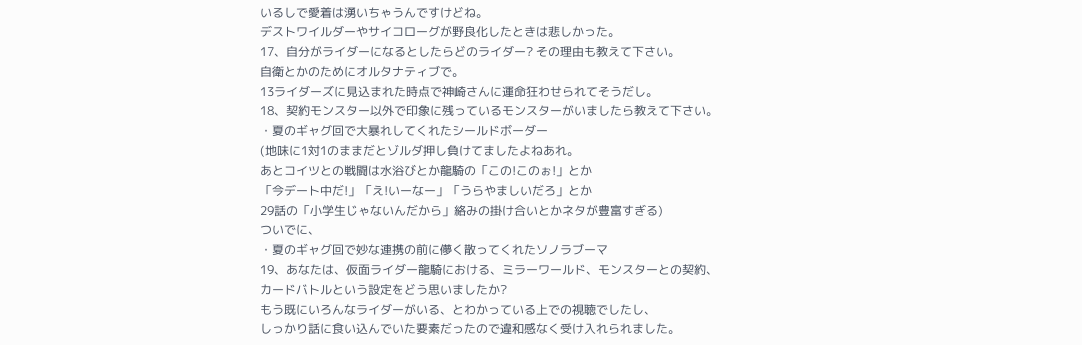いるしで愛着は湧いちゃうんですけどね。
デストワイルダーやサイコローグが野良化したときは悲しかった。
17、自分がライダーになるとしたらどのライダー? その理由も教えて下さい。
自衛とかのためにオルタナティブで。
13ライダーズに見込まれた時点で神崎さんに運命狂わせられてそうだし。
18、契約モンスター以外で印象に残っているモンスターがいましたら教えて下さい。
・夏のギャグ回で大暴れしてくれたシールドボーダー
(地味に1対1のままだとゾルダ押し負けてましたよねあれ。
あとコイツとの戦闘は水浴びとか龍騎の「この!このぉ!」とか
「今デート中だ!」「え!いーなー」「うらやましいだろ」とか
29話の「小学生じゃないんだから」絡みの掛け合いとかネタが豊富すぎる)
ついでに、
・夏のギャグ回で妙な連携の前に儚く散ってくれたソノラブーマ
19、あなたは、仮面ライダー龍騎における、ミラーワールド、モンスターとの契約、
カードバトルという設定をどう思いましたか?
もう既にいろんなライダーがいる、とわかっている上での視聴でしたし、
しっかり話に食い込んでいた要素だったので違和感なく受け入れられました。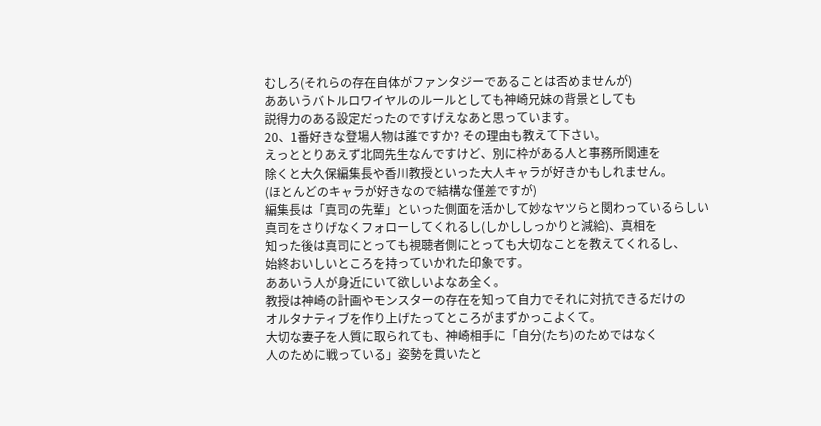むしろ(それらの存在自体がファンタジーであることは否めませんが)
ああいうバトルロワイヤルのルールとしても神崎兄妹の背景としても
説得力のある設定だったのですげえなあと思っています。
20、1番好きな登場人物は誰ですか? その理由も教えて下さい。
えっととりあえず北岡先生なんですけど、別に枠がある人と事務所関連を
除くと大久保編集長や香川教授といった大人キャラが好きかもしれません。
(ほとんどのキャラが好きなので結構な僅差ですが)
編集長は「真司の先輩」といった側面を活かして妙なヤツらと関わっているらしい
真司をさりげなくフォローしてくれるし(しかししっかりと減給)、真相を
知った後は真司にとっても視聴者側にとっても大切なことを教えてくれるし、
始終おいしいところを持っていかれた印象です。
ああいう人が身近にいて欲しいよなあ全く。
教授は神崎の計画やモンスターの存在を知って自力でそれに対抗できるだけの
オルタナティブを作り上げたってところがまずかっこよくて。
大切な妻子を人質に取られても、神崎相手に「自分(たち)のためではなく
人のために戦っている」姿勢を貫いたと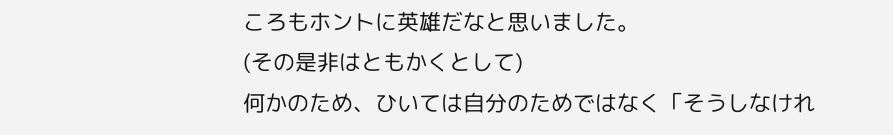ころもホントに英雄だなと思いました。
(その是非はともかくとして)
何かのため、ひいては自分のためではなく「そうしなけれ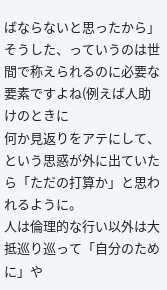ばならないと思ったから」
そうした、っていうのは世間で称えられるのに必要な要素ですよね(例えば人助けのときに
何か見返りをアテにして、という思惑が外に出ていたら「ただの打算か」と思われるように。
人は倫理的な行い以外は大抵巡り巡って「自分のために」や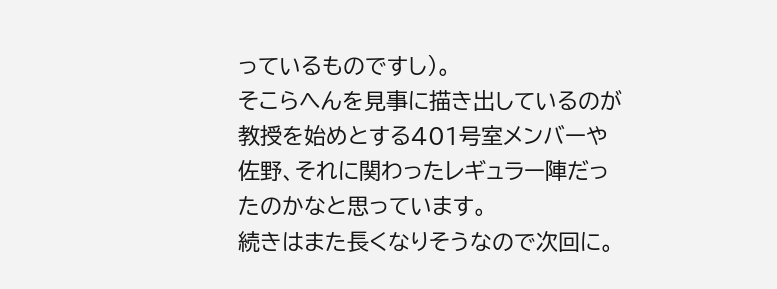っているものですし)。
そこらへんを見事に描き出しているのが教授を始めとする401号室メンバーや
佐野、それに関わったレギュラー陣だったのかなと思っています。
続きはまた長くなりそうなので次回に。